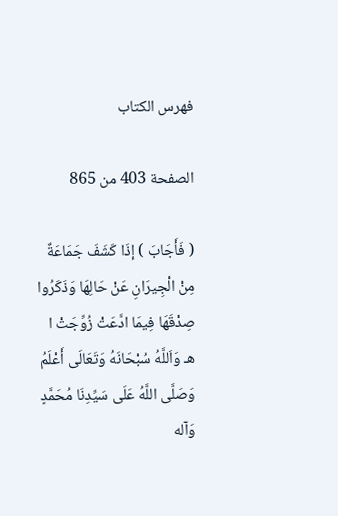فهرس الكتاب

الصفحة 403 من 865

( فَأَجَابَ ) إذَا كَشَفَ جَمَاعَةٌ مِنْ الْجِيرَانِ عَنْ حَالِهَا وَذَكَرُوا صِدْقَهَا فِيمَا ادَّعَتْ زُوِّجَتْ ا هـ وَاَللَّهُ سُبْحَانَهُ وَتَعَالَى أَعْلَمُ وَصَلَّى اللَّهُ عَلَى سَيِّدِنَا مُحَمَّدٍ وَآله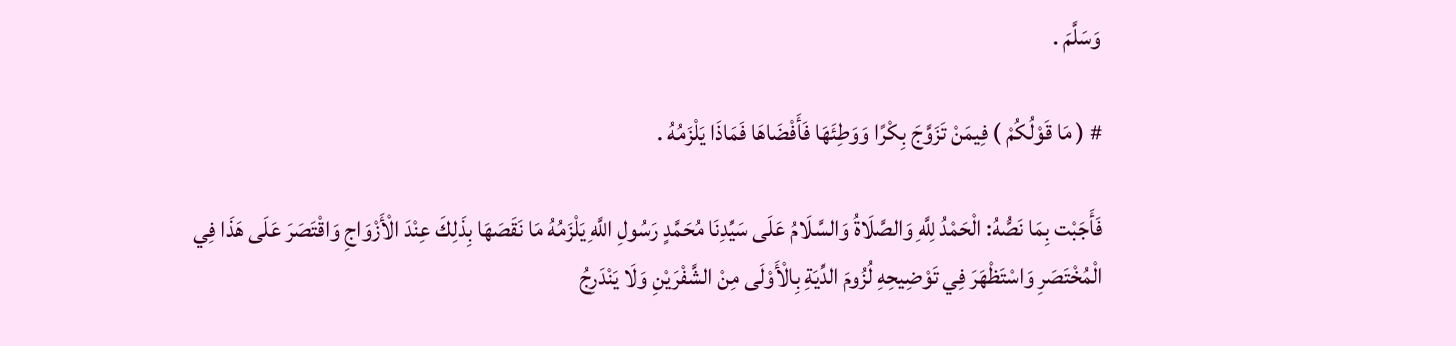وَسَلَّمَ .

# ( مَا قَوْلُكُمْ ) فِيمَنْ تَزَوَّجَ بِكْرًا وَوَطِئَهَا فَأَفْضَاهَا فَمَاذَا يَلْزَمُهُ .

فَأَجَبْت بِمَا نَصُّهُ: الْحَمْدُ لِلَّهِ وَالصَّلَاةُ وَالسَّلَامُ عَلَى سَيِّدِنَا مُحَمَّدٍ رَسُولِ اللَّهِ يَلْزَمُهُ مَا نَقَصَهَا بِذَلِكَ عِنْدَ الْأَزْوَاجِ وَاقْتَصَرَ عَلَى هَذَا فِي الْمُخْتَصَرِ وَاسْتَظْهَرَ فِي تَوْضِيحِهِ لُزُومَ الدِّيَةِ بِالْأَوْلَى مِنْ الشَّفْرَيْنِ وَلَا يَنْدَرِجُ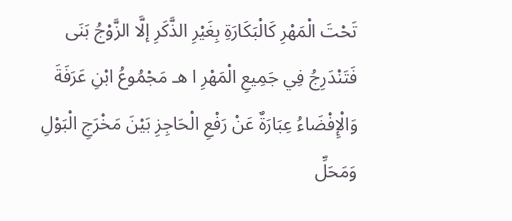تَحْتَ الْمَهْرِ كَالْبَكَارَةِ بِغَيْرِ الذَّكَرِ إلَّا الزَّوْجُ بَنَى فَتَنْدَرِجُ فِي جَمِيعِ الْمَهْرِ ا هـ مَجْمُوعُ ابْنِ عَرَفَةَ وَالْإِفْضَاءُ عِبَارَةٌ عَنْ رَفْعِ الْحَاجِزِ بَيْنَ مَخْرَجِ الْبَوْلِ وَمَحَلِّ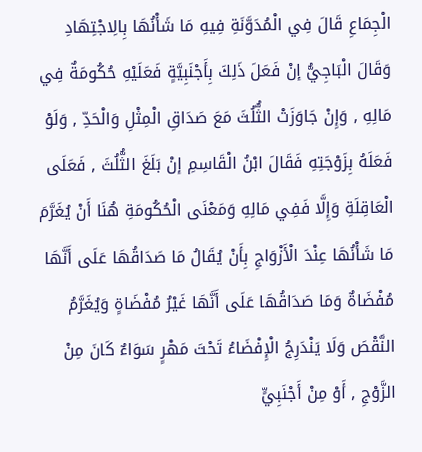الْجِمَاعِ قَالَ فِي الْمُدَوَّنَةِ فِيهِ مَا شَأْنُهَا بِالِاجْتِهَادِ وَقَالَ الْبَاجِيُّ إنْ فَعَلَ ذَلِكَ بِأَجْنَبِيَّةٍ فَعَلَيْهِ حُكُومَةٌ فِي مَالِهِ , وَإِنْ جَاوَزَتْ الثُّلُثَ مَعَ صَدَاقِ الْمِثْلِ وَالْحَدِّ , وَلَوْ فَعَلَهُ بِزَوْجَتِهِ فَقَالَ ابْنُ الْقَاسِمِ إنْ بَلَغَ الثُّلُثَ , فَعَلَى الْعَاقِلَةِ وَإِلَّا فَفِي مَالِهِ وَمَعْنَى الْحُكُومَةِ هُنَا أَنْ يُغَرَّمَ مَا شَأْنُهَا عِنْدَ الْأَزْوَاجِ بِأَنْ يُقَالُ مَا صَدَاقُهَا عَلَى أَنَّهَا مُفْضَاةٌ وَمَا صَدَاقُهَا عَلَى أَنَّهَا غَيْرُ مُفْضَاةٍ وَيُغَرَّمُ النَّقْصَ وَلَا يَنْدَرِجُ الْإِفْضَاءُ تَحْتَ مَهْرٍ سَوَاءٌ كَانَ مِنْ الزَّوْجِ , أَوْ مِنْ أَجْنَبِيٍّ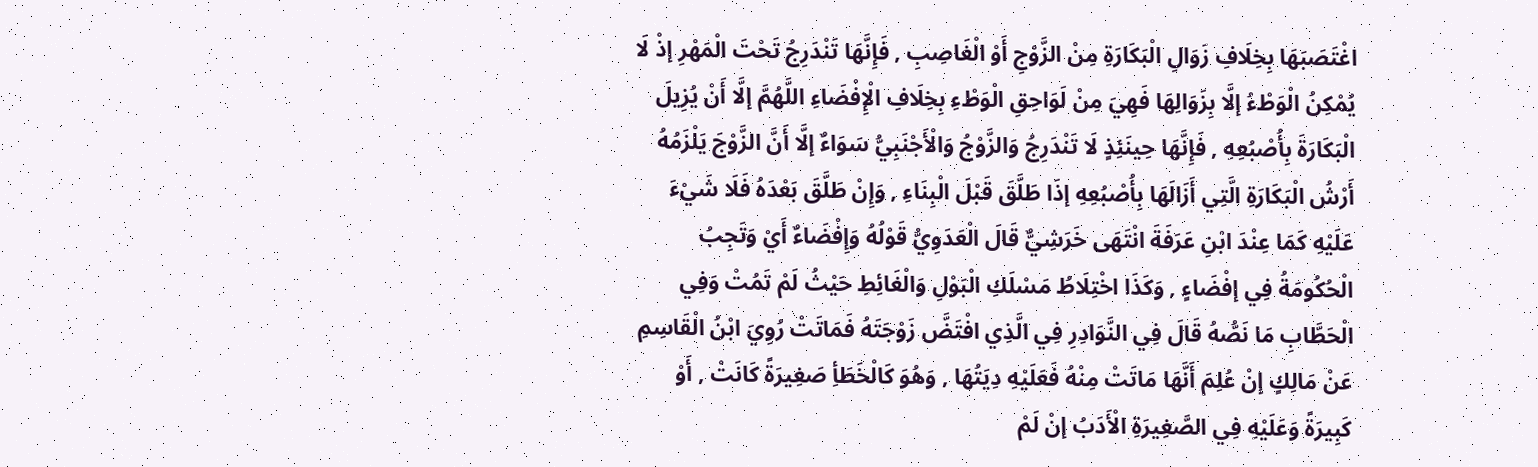اغْتَصَبَهَا بِخِلَافِ زَوَالِ الْبَكَارَةِ مِنْ الزَّوْجِ أَوْ الْغَاصِبِ , فَإِنَّهَا تَنْدَرِجُ تَحْتَ الْمَهْرِ إذْ لَا يُمْكِنُ الْوَطْءُ إلَّا بِزَوَالِهَا فَهِيَ مِنْ لَوَاحِقِ الْوَطْءِ بِخِلَافِ الْإِفْضَاءِ اللَّهُمَّ إلَّا أَنْ يُزِيلَ الْبَكَارَةَ بِأُصْبُعِهِ , فَإِنَّهَا حِينَئِذٍ لَا تَنْدَرِجُ وَالزَّوْجُ وَالْأَجْنَبِيُّ سَوَاءٌ إلَّا أَنَّ الزَّوْجَ يَلْزَمُهُ أَرْشُ الْبَكَارَةِ الَّتِي أَزَالَهَا بِأُصْبُعِهِ إذَا طَلَّقَ قَبْلَ الْبِنَاءِ , وَإِنْ طَلَّقَ بَعْدَهُ فَلَا شَيْءَ عَلَيْهِ كَمَا عِنْدَ ابْنِ عَرَفَةَ انْتَهَى خَرَشِيٌّ قَالَ الْعَدَوِيُّ قَوْلُهُ وَإِفْضَاءٌ أَيْ وَتَجِبُ الْحُكُومَةُ فِي إفْضَاءٍ , وَكَذَا اخْتِلَاطُ مَسْلَكِ الْبَوْلِ وَالْغَائِطِ حَيْثُ لَمْ تَمُتْ وَفِي الْحَطَّابِ مَا نَصُّهُ قَالَ فِي النَّوَادِرِ فِي الَّذِي افْتَضَّ زَوْجَتَهُ فَمَاتَتْ رُوِيَ ابْنُ الْقَاسِمِ عَنْ مَالِكٍ إنْ عُلِمَ أَنَّهَا مَاتَتْ مِنْهُ فَعَلَيْهِ دِيَتُهَا , وَهُوَ كَالْخَطَأِ صَغِيرَةً كَانَتْ , أَوْ كَبِيرَةً وَعَلَيْهِ فِي الصَّغِيرَةِ الْأَدَبُ إنْ لَمْ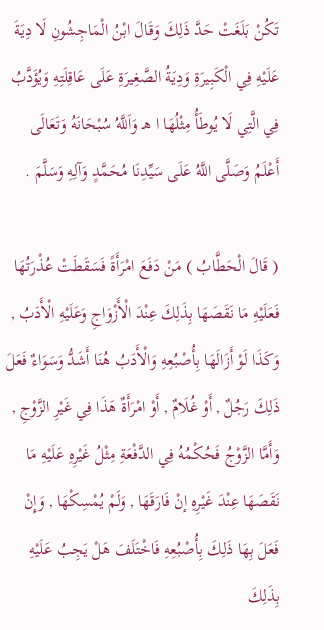تَكُنْ بَلَغَتْ حَدَّ ذَلِكَ وَقَالَ ابْنُ الْمَاجِشُونِ لَا دِيَةَ عَلَيْهِ فِي الْكَبِيرَةِ وَدِيَةُ الصَّغِيرَةِ عَلَى عَاقِلَتِهِ وَيُؤَدَّبُ فِي الَّتِي لَا يُوطَأُ مِثْلُهَا ا هـ وَاَللَّهُ سُبْحَانَهُ وَتَعَالَى أَعْلَمُ وَصَلَّى اللَّهُ عَلَى سَيِّدِنَا مُحَمَّدٍ وَآلِهِ وَسَلَّمَ .

( قَالَ الْحَطَّابُ ) مَنْ دَفَعَ امْرَأَةً فَسَقَطَتْ عُذْرَتُهَا فَعَلَيْهِ مَا نَقَصَهَا بِذَلِكَ عِنْدَ الْأَزْوَاجِ وَعَلَيْهِ الْأَدَبُ , وَكَذَا لَوْ أَزَالَهَا بِأُصْبُعِهِ وَالْأَدَبُ هُنَا أَشَدُّ وَسَوَاءٌ فَعَلَ ذَلِكَ رَجُلٌ , أَوْ غُلَامٌ , أَوْ امْرَأَةٌ هَذَا فِي غَيْرِ الزَّوْجِ , وَأَمَّا الزَّوْجُ فَحُكْمُهُ فِي الدَّفْعَةِ مِثْلُ غَيْرِهِ عَلَيْهِ مَا نَقَصَهَا عِنْدَ غَيْرِهِ إنْ فَارَقَهَا , وَلَمْ يُمْسِكْهَا , وَإِنْ فَعَلَ بِهَا ذَلِكَ بِأُصْبُعِهِ فَاخْتَلَفَ هَلْ يَجِبُ عَلَيْهِ بِذَلِكَ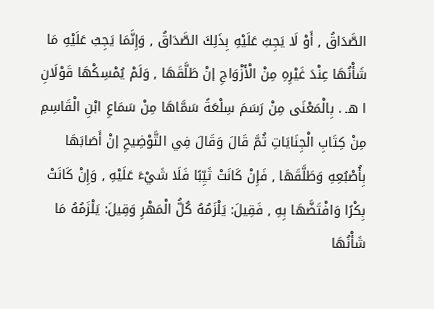الصَّدَاقُ , أَوْ لَا يَجِبُ عَلَيْهِ بِذَلِكَ الصَّدَاقُ , وَإِنَّمَا يَجِبُ عَلَيْهِ مَا شَأْنُهَا عِنْدَ غَيْرِهِ مِنْ الْأَزْوَاجِ إنْ طَلَّقَهَا , وَلَمْ يُمْسِكْهَا قَوْلَانِ ا هـ . بِالْمَعْنَى مِنْ رَسَمَ سِلْعَةً سَمَّاهَا مِنْ سَمَاعِ ابْنِ الْقَاسِمِ مِنْ كِتَابِ الْجِنَايَاتِ ثُمَّ قَالَ وَقَالَ فِي التَّوْضِيحِ إنْ أَصَابَهَا بِأُصْبُعِهِ وَطَلَّقَهَا , فَإِنْ كَانَتْ ثَيِّبًا فَلَا شَيْءَ عَلَيْهِ , وَإِنْ كَانَتْ بِكْرًا وَافْتَضَّهَا بِهِ , فَقِيلَ: يَلْزَمُهُ كُلُّ الْمَهْرِ وَقِيلَ: يَلْزَمُهُ مَا شَأْنُهَا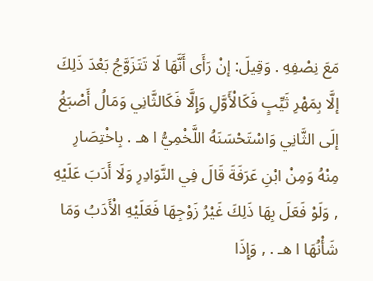مَعَ نِصْفِهِ . وَقِيلَ: إنْ رَأَى أَنَّهَا لَا تَتَزَوَّجُ بَعْدَ ذَلِكَ إلَّا بِمَهْرِ ثَيِّبٍ فَكَالْأَوَّلِ وَإِلَّا فَكَالثَّانِي وَمَالُ أَصْبَغُ إلَى الثَّانِي وَاسْتَحْسَنَهُ اللَّخْمِيُّ ا هـ . بِاخْتِصَارِ مِنْهُ وَمِنْ ابْنِ عَرَفَةَ قَالَ فِي النَّوَادِرِ وَلَا أَدَبَ عَلَيْهِ , وَلَوْ فَعَلَ بِهَا ذَلِكَ غَيْرُ زَوْجِهَا فَعَلَيْهِ الْأَدَبُ وَمَا شَأْنُهَا ا هـ . , وَإِذَا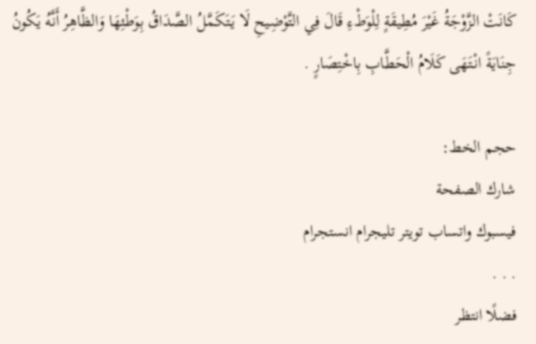كَانَتْ الزَّوْجَةُ غَيْرَ مُطِيقَةٍ لِلْوَطْءِ قَالَ فِي التَّوْضِيحِ لَا يَتَكَمَّلُ الصَّدَاقُ بِوَطْئِهَا وَالظَّاهِرُ أَنَّهُ يَكُونُ جِنَايَةً انْتَهَى كَلَامُ الْحَطَّابِ بِاخْتِصَارٍ .

حجم الخط:
شارك الصفحة
فيسبوك واتساب تويتر تليجرام انستجرام
. . .
فضلًا انتظر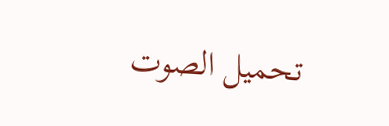تحميل الصوت